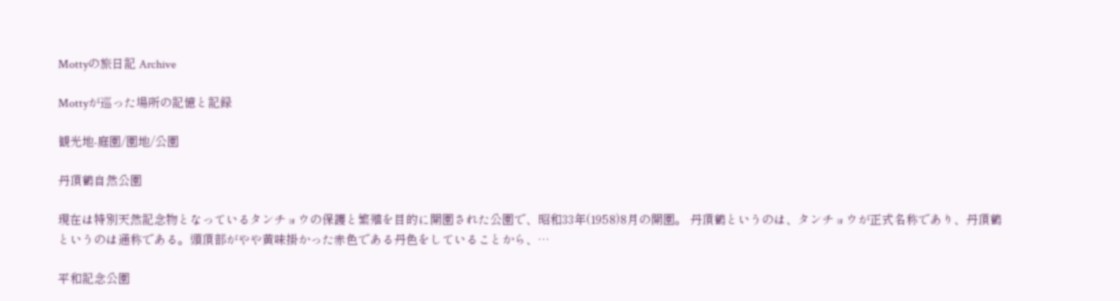Mottyの旅日記 Archive

Mottyが巡った場所の記憶と記録

観光地-庭園/園地/公園

丹頂鶴自然公園

現在は特別天然記念物となっているタンチョウの保護と繁殖を目的に開園された公園で、昭和33年(1958)8月の開園。 丹頂鶴というのは、タンチョウが正式名称であり、丹頂鶴というのは通称である。頭頂部がやや黄味掛かった赤色である丹色をしていることから、…

平和記念公園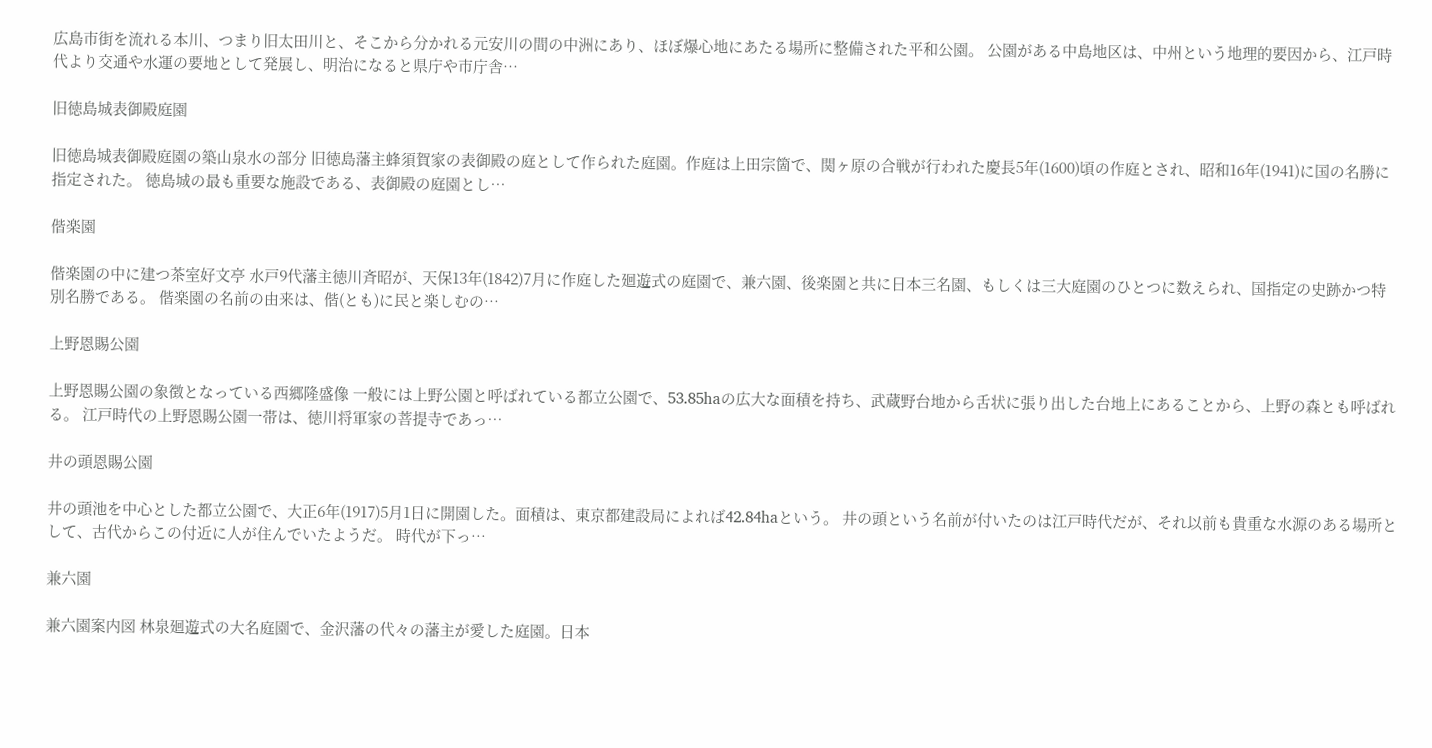広島市街を流れる本川、つまり旧太田川と、そこから分かれる元安川の間の中洲にあり、ほぼ爆心地にあたる場所に整備された平和公園。 公園がある中島地区は、中州という地理的要因から、江戸時代より交通や水運の要地として発展し、明治になると県庁や市庁舎…

旧徳島城表御殿庭園

旧徳島城表御殿庭園の築山泉水の部分 旧徳島藩主蜂須賀家の表御殿の庭として作られた庭園。作庭は上田宗箇で、関ヶ原の合戦が行われた慶長5年(1600)頃の作庭とされ、昭和16年(1941)に国の名勝に指定された。 徳島城の最も重要な施設である、表御殿の庭園とし…

偕楽園

偕楽園の中に建つ茶室好文亭 水戸9代藩主徳川斉昭が、天保13年(1842)7月に作庭した廻遊式の庭園で、兼六園、後楽園と共に日本三名園、もしくは三大庭園のひとつに数えられ、国指定の史跡かつ特別名勝である。 偕楽園の名前の由来は、偕(とも)に民と楽しむの…

上野恩賜公園

上野恩賜公園の象徴となっている西郷隆盛像 一般には上野公園と呼ばれている都立公園で、53.85haの広大な面積を持ち、武蔵野台地から舌状に張り出した台地上にあることから、上野の森とも呼ばれる。 江戸時代の上野恩賜公園一帯は、徳川将軍家の菩提寺であっ…

井の頭恩賜公園

井の頭池を中心とした都立公園で、大正6年(1917)5月1日に開園した。面積は、東京都建設局によれば42.84haという。 井の頭という名前が付いたのは江戸時代だが、それ以前も貴重な水源のある場所として、古代からこの付近に人が住んでいたようだ。 時代が下っ…

兼六園

兼六園案内図 林泉廻遊式の大名庭園で、金沢藩の代々の藩主が愛した庭園。日本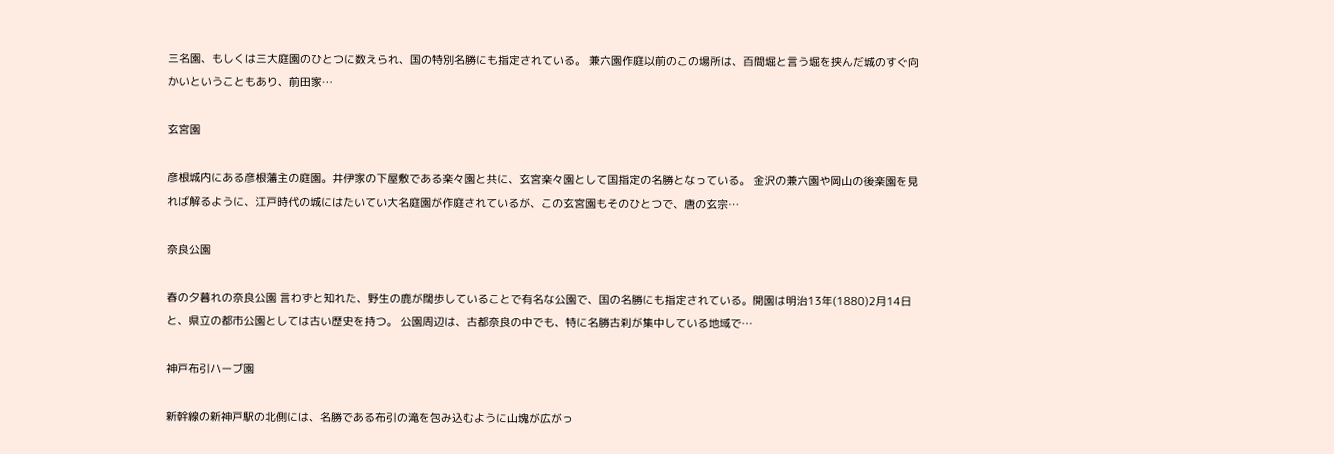三名園、もしくは三大庭園のひとつに数えられ、国の特別名勝にも指定されている。 兼六園作庭以前のこの場所は、百間堀と言う堀を挟んだ城のすぐ向かいということもあり、前田家…

玄宮園

彦根城内にある彦根藩主の庭園。井伊家の下屋敷である楽々園と共に、玄宮楽々園として国指定の名勝となっている。 金沢の兼六園や岡山の後楽園を見れば解るように、江戸時代の城にはたいてい大名庭園が作庭されているが、この玄宮園もそのひとつで、唐の玄宗…

奈良公園

春の夕暮れの奈良公園 言わずと知れた、野生の鹿が闊歩していることで有名な公園で、国の名勝にも指定されている。開園は明治13年(1880)2月14日と、県立の都市公園としては古い歴史を持つ。 公園周辺は、古都奈良の中でも、特に名勝古刹が集中している地域で…

神戸布引ハーブ園

新幹線の新神戸駅の北側には、名勝である布引の滝を包み込むように山塊が広がっ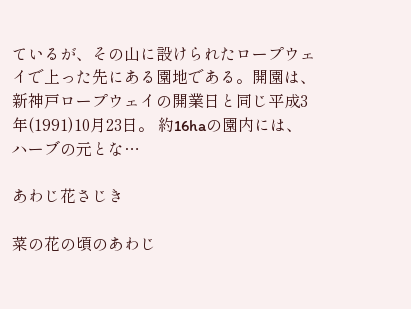ているが、その山に設けられたロープウェイで上った先にある園地である。開園は、新神戸ロープウェイの開業日と同じ平成3年(1991)10月23日。 約16haの園内には、ハーブの元とな…

あわじ花さじき

菜の花の頃のあわじ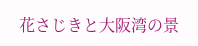花さじきと大阪湾の景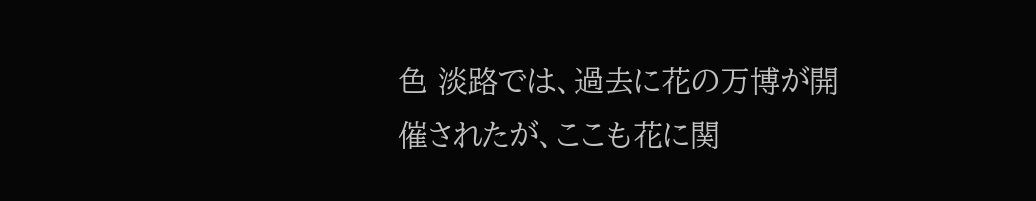色 淡路では、過去に花の万博が開催されたが、ここも花に関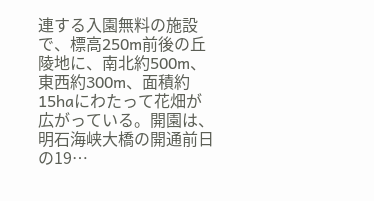連する入園無料の施設で、標高250m前後の丘陵地に、南北約500m、東西約300m、面積約15haにわたって花畑が広がっている。開園は、明石海峡大橋の開通前日の19…